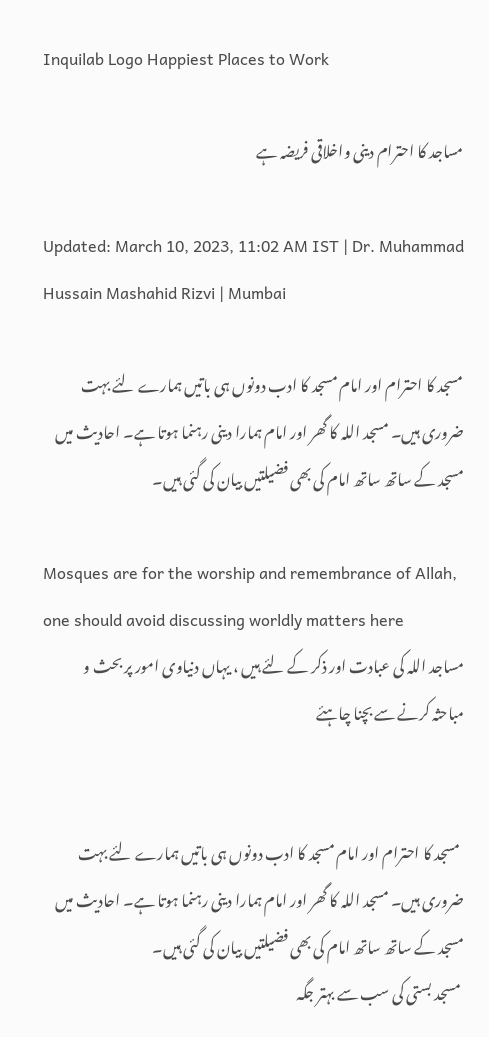Inquilab Logo Happiest Places to Work

مساجد کا احترام دینی واخلاقی فریضہ ہے

Updated: March 10, 2023, 11:02 AM IST | Dr. Muhammad Hussain Mashahid Rizvi | Mumbai

مسجد کا احترام اور امام مسجد کا ادب دونوں ہی باتیں ہمارے لئے بہت ضروری ہیں۔ مسجد اللہ کا گھر اور امام ہمارا دینی رہنما ہوتا ہے۔ احادیث میں مسجد کے ساتھ ساتھ امام کی بھی فضیلتیں بیان کی گئی ہیں۔

Mosques are for the worship and remembrance of Allah, one should avoid discussing worldly matters here
مساجد اللہ کی عبادت اور ذکر کے لئے ہیں ، یہاں دنیاوی امور پر بحث و مباحثہ کرنے سے بچنا چاہئے


 مسجد کا احترام اور امام مسجد کا ادب دونوں ہی باتیں ہمارے لئے بہت ضروری ہیں۔ مسجد اللہ کا گھر اور امام ہمارا دینی رہنما ہوتا ہے۔ احادیث میں مسجد کے ساتھ ساتھ امام کی بھی فضیلتیں بیان کی گئی ہیں۔
 مسجد بستی کی سب سے بہتر جگہ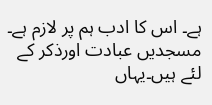ہے۔ اس کا ادب ہم پر لازم ہے۔ مسجدیں عبادت اورذکر کے لئے ہیں۔یہاں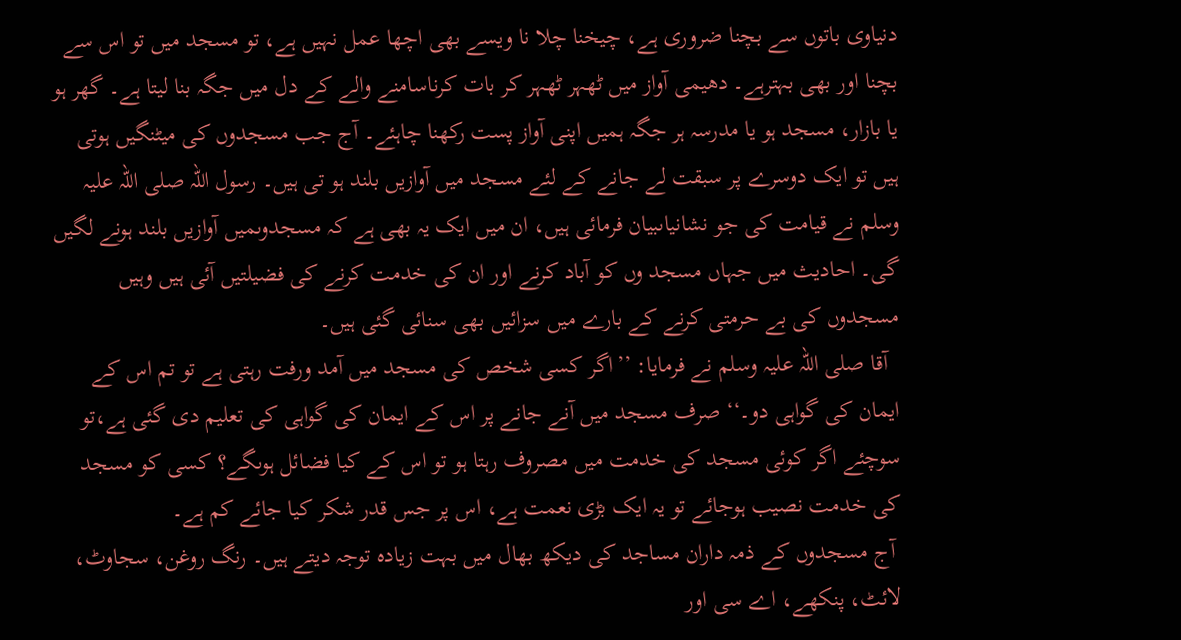دنیاوی باتوں سے بچنا ضروری ہے، چیخنا چلا نا ویسے بھی اچھا عمل نہیں ہے، تو مسجد میں تو اس سے بچنا اور بھی بہترہے۔ دھیمی آواز میں ٹھہر ٹھہر کر بات کرناسامنے والے کے دل میں جگہ بنا لیتا ہے۔ گھر ہو یا بازار، مسجد ہو یا مدرسہ ہر جگہ ہمیں اپنی آواز پست رکھنا چاہئے۔ آج جب مسجدوں کی میٹنگیں ہوتی ہیں تو ایک دوسرے پر سبقت لے جانے کے لئے مسجد میں آوازیں بلند ہو تی ہیں۔ رسول اللہ صلی اللہ علیہ وسلم نے قیامت کی جو نشانیاںبیان فرمائی ہیں، ان میں ایک یہ بھی ہے کہ مسجدوںمیں آوازیں بلند ہونے لگیں گی۔ احادیث میں جہاں مسجد وں کو آباد کرنے اور ان کی خدمت کرنے کی فضیلتیں آئی ہیں وہیں مسجدوں کی بے حرمتی کرنے کے بارے میں سزائیں بھی سنائی گئی ہیں۔
  آقا صلی اللہ علیہ وسلم نے فرمایا: ’’اگر کسی شخص کی مسجد میں آمد ورفت رہتی ہے تو تم اس کے ایمان کی گواہی دو۔‘‘ صرف مسجد میں آنے جانے پر اس کے ایمان کی گواہی کی تعلیم دی گئی ہے،تو سوچئے اگر کوئی مسجد کی خدمت میں مصروف رہتا ہو تو اس کے کیا فضائل ہوںگے؟ کسی کو مسجد کی خدمت نصیب ہوجائے تو یہ ایک بڑی نعمت ہے، اس پر جس قدر شکر کیا جائے کم ہے۔
 آج مسجدوں کے ذمہ داران مساجد کی دیکھ بھال میں بہت زیادہ توجہ دیتے ہیں۔ رنگ روغن، سجاوٹ، لائٹ، پنکھے، اے سی اور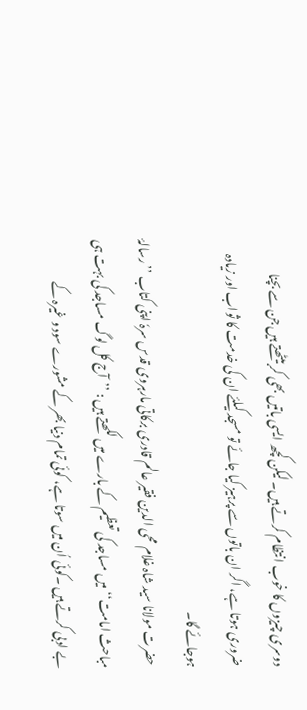دوسری چیزوں کا خوب انتظام کرتے ہیں۔ لیکن کچھ ایسی باتیں بھی کر بیٹھتے ہیں جن سے بچنا ضروری ہوتا ہے، اگر ان باتوں سے پرہیز کیا جائے تو مسجد کیلئے ان کی خدمت کا ثواب اور زیادہ ہوجائے گا۔
 حضرت مولانا سید شاہ غلام محی الدین فقیر عالم قادری برکاتی مارہروی قدس سرہٗ اپنی کتاب ’’رسالۂ مباحث امامت‘‘ میں مساجد کی تعظیم کے بارے میں لکھتے ہیں : ’’آج کل لوگ مساجد کی بہت ہی بے ادبی کرتے ہیں ۔کوئی اُن میں سوتا ہے، کوئی تمام دنیا بھر کے مشورے سود و غیرہ کے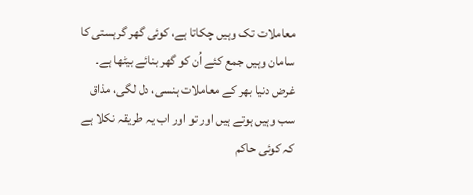معاملات تک وہیں چکاتا ہے، کوئی گھر گرہستی کا سامان وہیں جمع کئے اُن کو گھر بنائے بیٹھا ہے۔ غرض دنیا بھر کے معاملات ہنسی، دل لگی، مذاق سب وہیں ہوتے ہیں اور تو اور اب یہ طریقہ نکلا ہے کہ کوئی حاکم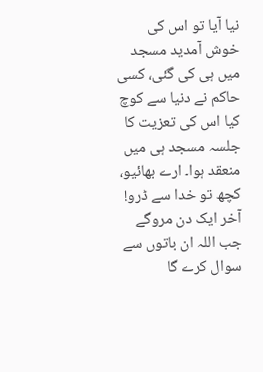نیا آیا تو اس کی خوش آمدید مسجد میں ہی کی گئی، کسی حاکم نے دنیا سے کوچ کیا اس کی تعزیت کا جلسہ مسجد ہی میں منعقد ہوا۔ ارے بھائیو، کچھ تو خدا سے ڈرو! آخر ایک دن مروگے جب اللہ ان باتوں سے سوال کرے گا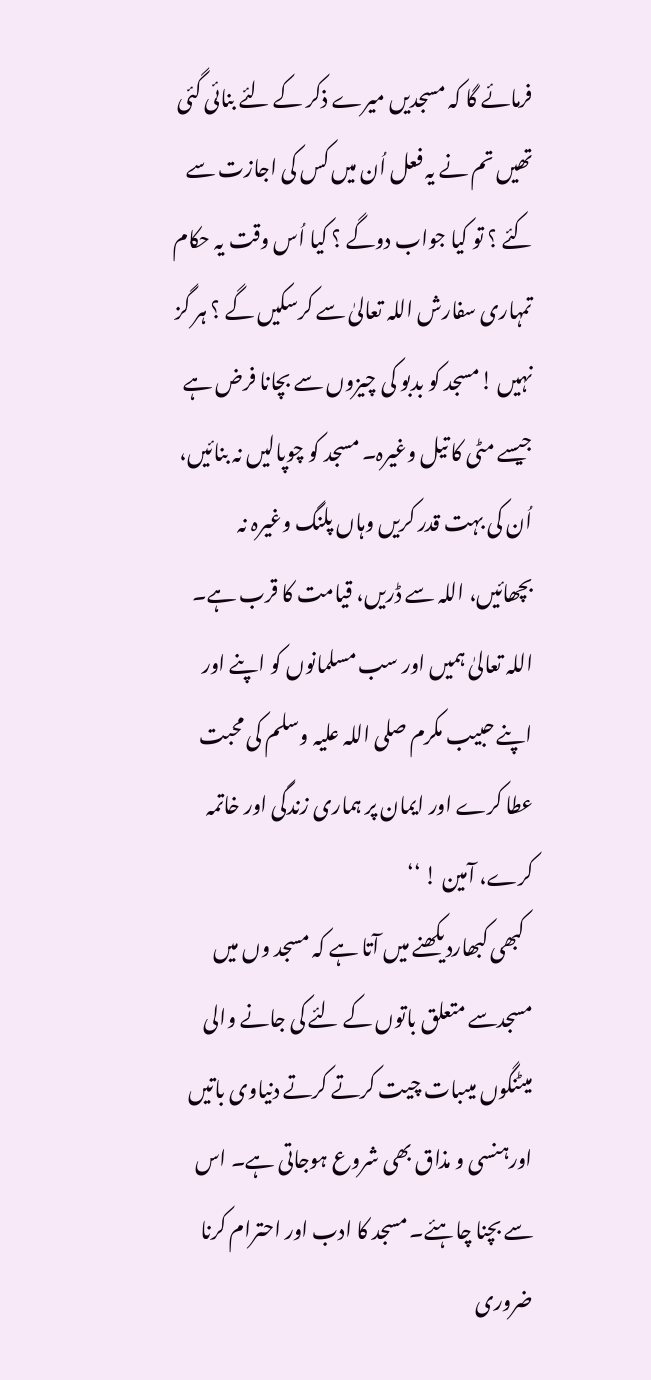فرمائے گا کہ مسجدیں میرے ذکر کے لئے بنائی گئی تھیں تم نے یہ فعل اُن میں کس کی اجازت سے کئے ؟ تو کیا جواب دوگے ؟ کیا اُس وقت یہ حکام تمہاری سفارش اللہ تعالیٰ سے کرسکیں گے ؟ ہر گز نہیں !مسجد کو بدبو کی چیزوں سے بچانا فرض ہے جیسے مٹی کا تیل وغیرہ۔ مسجد کو چوپالیں نہ بنائیں، اُن کی بہت قدر کریں وہاں پلنگ وغیرہ نہ بچھائیں، اللہ سے ڈریں، قیامت کا قرب ہے۔ اللہ تعالیٰ ہمیں اور سب مسلمانوں کو اپنے اور اپنے حبیب مکرم صلی اللہ علیہ وسلم کی محبت عطا کرے اور ایمان پر ہماری زندگی اور خاتمہ کرے، آمین ! ‘‘
  کبھی کبھاردیکھنے میں آتا ہے کہ مسجد وں میں مسجدسے متعلق باتوں کے لئے کی جانے والی میٹنگوں میںبات چیت کرتے کرتے دنیاوی باتیں اورہنسی و مذاق بھی شروع ہوجاتی ہے۔ اس سے بچنا چاہئے۔ مسجد کا ادب اور احترام کرنا ضروری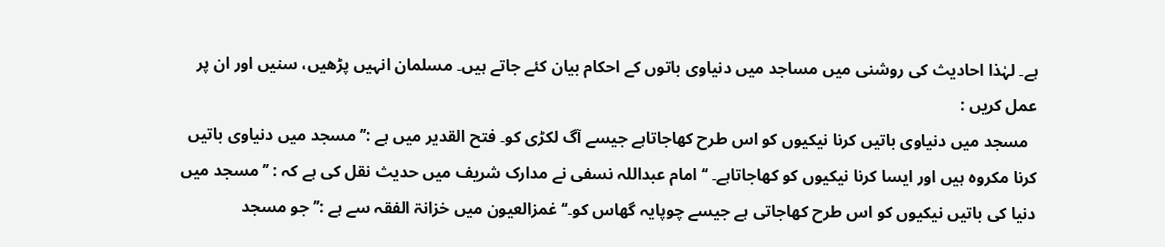ہے۔ لہٰذا احادیث کی روشنی میں مساجد میں دنیاوی باتوں کے احکام بیان کئے جاتے ہیں۔ مسلمان انہیں پڑھیں، سنیں اور ان پر عمل کریں :
  مسجد میں دنیاوی باتیں کرنا نیکیوں کو اس طرح کھاجاتاہے جیسے آگ لکڑی کو۔ فتح القدیر میں ہے :’’ مسجد میں دنیاوی باتیں کرنا مکروہ ہیں اور ایسا کرنا نیکیوں کو کھاجاتاہے۔ ‘‘ امام عبداللہ نسفی نے مدارک شریف میں حدیث نقل کی ہے کہ : ’’مسجد میں دنیا کی باتیں نیکیوں کو اس طرح کھاجاتی ہے جیسے چوپایہ گھاس کو۔‘‘ غمزالعیون میں خزانۃ الفقہ سے ہے :’’ جو مسجد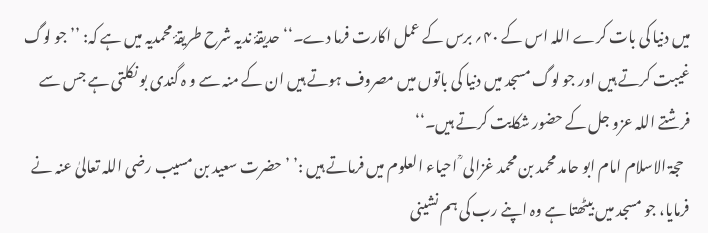میں دنیا کی بات کرے اللہ اس کے ۴۰؍ برس کے عمل اکارت فرما دے۔‘‘ حدیقۂ ندیہ شرح طریقۂ محمدیہ میں ہے کہ: ’’جو لوگ غیبت کرتے ہیں اور جو لوگ مسجد میں دنیا کی باتوں میں مصروف ہوتے ہیں ان کے منہ سے و ہ گندی بو نکلتی ہے جس سے فرشتے اللہ عزو جل کے حضور شکایت کرتے ہیں۔‘‘
  حجۃ الاسلام امام ابو حامد محمد بن محمد غزالی ؒ احیاء العلوم میں فرماتے ہیں :’ ’ حضرت سعید بن مسیب رضی اللہ تعالیٰ عنہ نے فرمایا، جو مسجد میں بیٹھتا ہے وہ اپنے رب کی ہم نشینی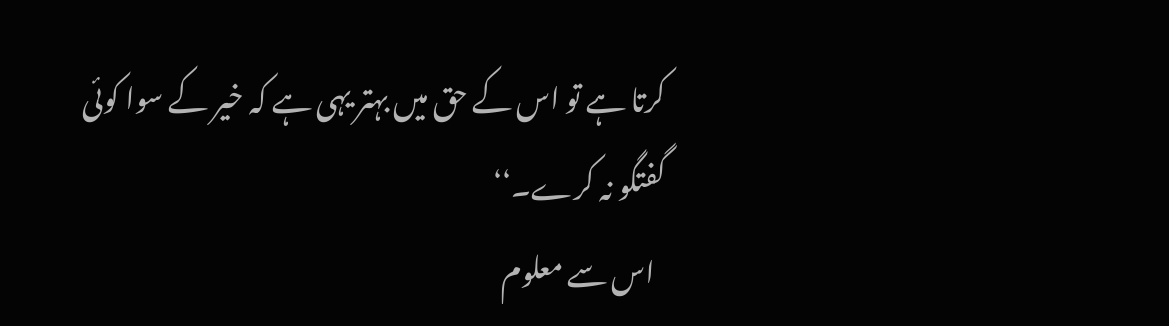کرتا ہے تو اس کے حق میں بہتر یہی ہے کہ خیر کے سوا کوئی گفتگو نہ کرے۔‘‘
  اس سے معلوم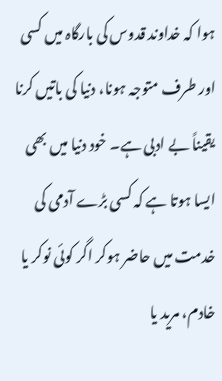ہوا کہ خداوند قدوس کی بارگاہ میں کسی اور طرف متوجہ ہونا، دنیا کی باتیں کرنا یقیناً بے ادبی ہے۔ خود دنیا میں بھی ایسا ہوتا ہے کہ کسی بڑے آدمی کی خدمت میں حاضر ہوکر اگر کوئی نوکر یا خادم، مرید یا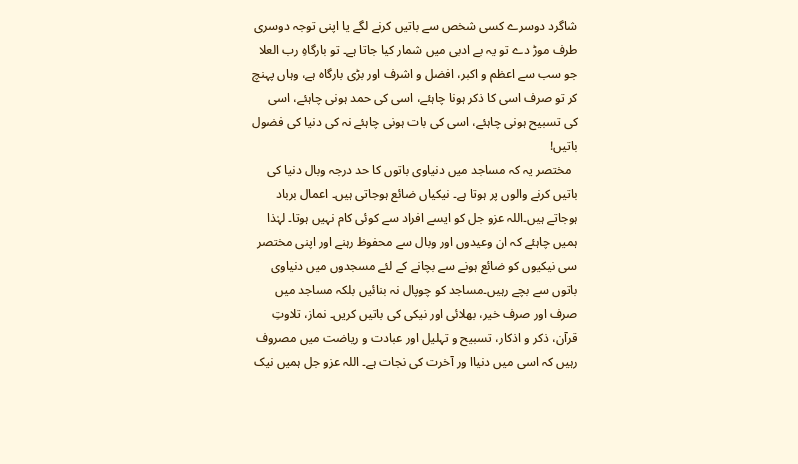شاگرد دوسرے کسی شخص سے باتیں کرنے لگے یا اپنی توجہ دوسری طرف موڑ دے تو یہ بے ادبی میں شمار کیا جاتا ہے۔ تو بارگاہِ رب العلا جو سب سے اعظم و اکبر، افضل و اشرف اور بڑی بارگاہ ہے، وہاں پہنچ کر تو صرف اسی کا ذکر ہونا چاہئے، اسی کی حمد ہونی چاہئے، اسی کی تسبیح ہونی چاہئے، اسی کی بات ہونی چاہئے نہ کی دنیا کی فضول باتیں!
  مختصر یہ کہ مساجد میں دنیاوی باتوں کا حد درجہ وبال دنیا کی باتیں کرنے والوں پر ہوتا ہے۔ نیکیاں ضائع ہوجاتی ہیں۔ اعمال برباد ہوجاتے ہیں۔اللہ عزو جل کو ایسے افراد سے کوئی کام نہیں ہوتا۔ لہٰذا ہمیں چاہئے کہ ان وعیدوں اور وبال سے محفوظ رہنے اور اپنی مختصر سی نیکیوں کو ضائع ہونے سے بچانے کے لئے مسجدوں میں دنیاوی باتوں سے بچے رہیں۔مساجد کو چوپال نہ بنائیں بلکہ مساجد میں صرف اور صرف خیر، بھلائی اور نیکی کی باتیں کریں۔ نماز، تلاوتِ قرآن، ذکر و اذکار، تسبیح و تہلیل اور عبادت و ریاضت میں مصروف رہیں کہ اسی میں دنیاا ور آخرت کی نجات ہے۔ اللہ عزو جل ہمیں نیک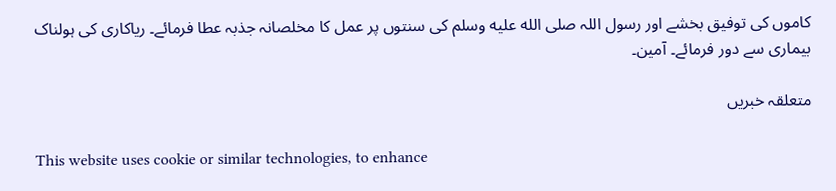کاموں کی توفیق بخشے اور رسول اللہ صلى الله عليه وسلم کی سنتوں پر عمل کا مخلصانہ جذبہ عطا فرمائے۔ ریاکاری کی ہولناک بیماری سے دور فرمائے۔ آمین۔

متعلقہ خبریں

This website uses cookie or similar technologies, to enhance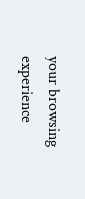your browsing experience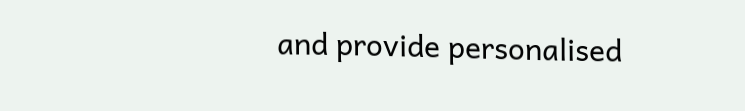and provide personalised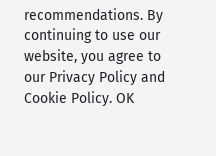recommendations. By continuing to use our website, you agree to our Privacy Policy and Cookie Policy. OK